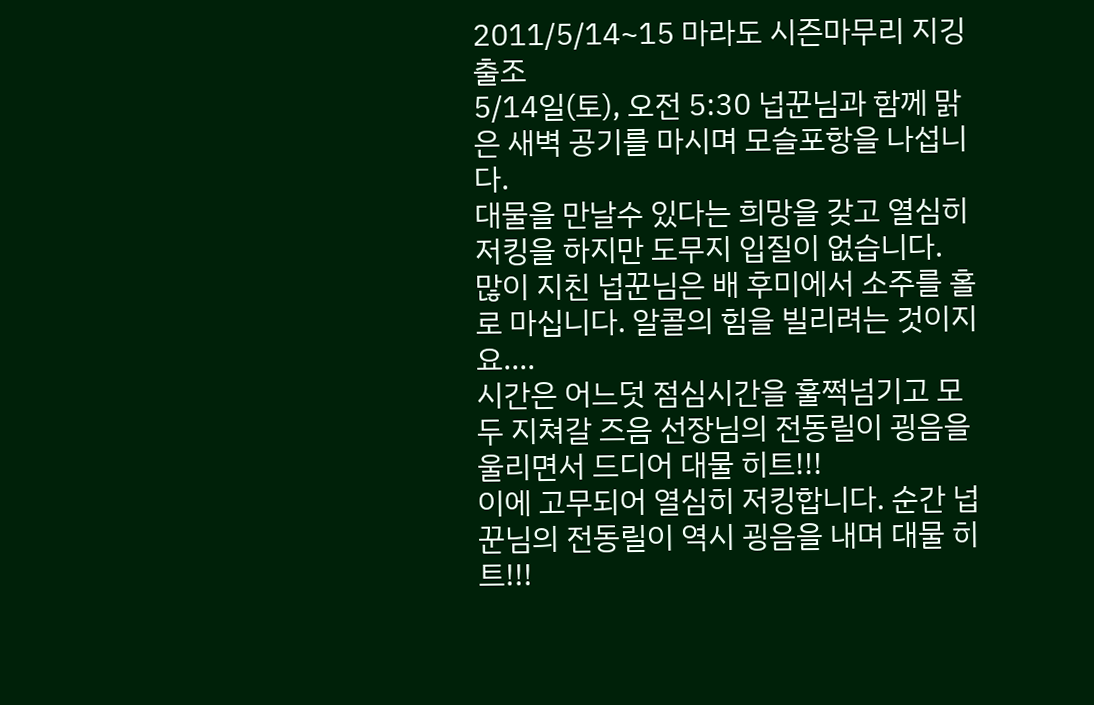2011/5/14~15 마라도 시즌마무리 지깅출조
5/14일(토), 오전 5:30 넙꾼님과 함께 맑은 새벽 공기를 마시며 모슬포항을 나섭니다.
대물을 만날수 있다는 희망을 갖고 열심히 저킹을 하지만 도무지 입질이 없습니다.
많이 지친 넙꾼님은 배 후미에서 소주를 홀로 마십니다. 알콜의 힘을 빌리려는 것이지요....
시간은 어느덧 점심시간을 훌쩍넘기고 모두 지쳐갈 즈음 선장님의 전동릴이 굉음을 울리면서 드디어 대물 히트!!!
이에 고무되어 열심히 저킹합니다. 순간 넙꾼님의 전동릴이 역시 굉음을 내며 대물 히트!!!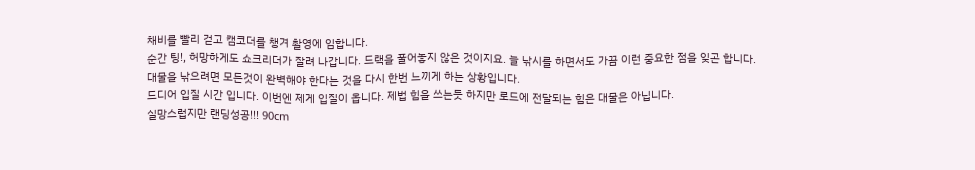채비를 빨리 걷고 캠코더를 챙겨 촬영에 임합니다.
순간 팅!, 허망하게도 쇼크리더가 잘려 나갑니다. 드랙을 풀어놓지 않은 것이지요. 늘 낚시를 하면서도 가끔 이런 중요한 점을 잊곤 합니다.
대물을 낚으려면 모든것이 완벽해야 한다는 것을 다시 한번 느끼게 하는 상황입니다.
드디어 입질 시간 입니다. 이번엔 제게 입질이 옵니다. 제법 힘을 쓰는듯 하지만 로드에 전달되는 힘은 대물은 아닙니다.
실망스럽지만 랜딩성공!!! 90cm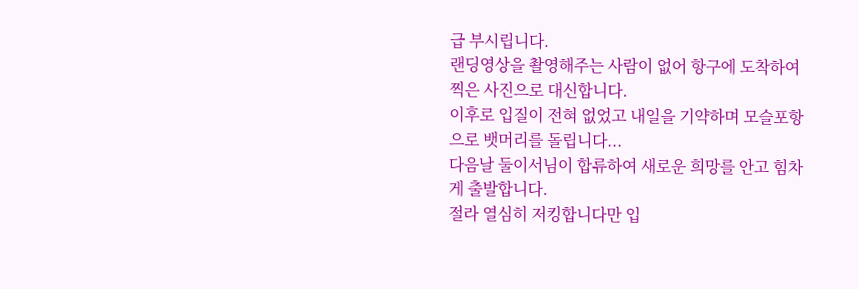급 부시립니다.
랜딩영상을 촬영해주는 사람이 없어 항구에 도착하여 찍은 사진으로 대신합니다.
이후로 입질이 전혀 없었고 내일을 기약하며 모슬포항으로 뱃머리를 돌립니다...
다음날 둘이서님이 합류하여 새로운 희망를 안고 힘차게 출발합니다.
절라 열심히 저킹합니다만 입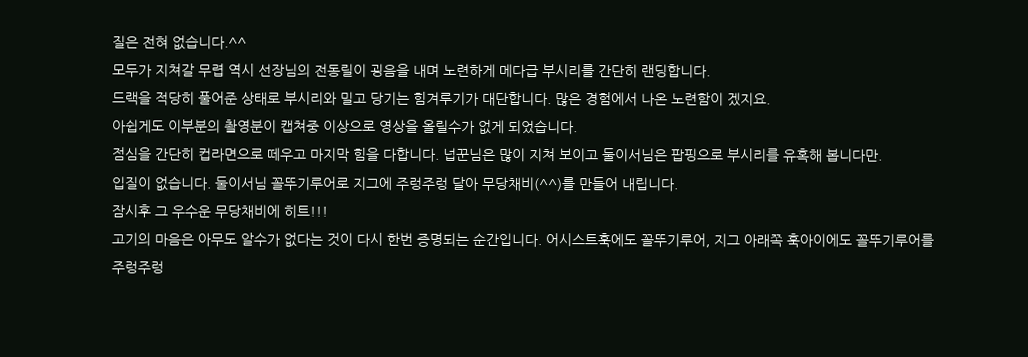질은 전혀 없습니다.^^
모두가 지쳐갈 무렵 역시 선장님의 전동릴이 굉음을 내며 노련하게 메다급 부시리를 간단히 랜딩합니다.
드랙을 적당히 풀어준 상태로 부시리와 밀고 당기는 힘겨루기가 대단합니다. 많은 경험에서 나온 노련함이 겠지요.
아쉽게도 이부분의 촬영분이 캡쳐중 이상으로 영상을 올릴수가 없게 되었습니다.
점심을 간단히 컵라면으로 떼우고 마지막 힘을 다합니다. 넙꾼님은 많이 지쳐 보이고 둘이서님은 팝핑으로 부시리를 유혹해 봅니다만.
입질이 없습니다. 둘이서님 꼴뚜기루어로 지그에 주렁주렁 달아 무당채비(^^)를 만들어 내립니다.
잠시후 그 우수운 무당채비에 히트!!!
고기의 마음은 아무도 알수가 없다는 것이 다시 한번 증명되는 순간입니다. 어시스트훅에도 꼴뚜기루어, 지그 아래쪽 훅아이에도 꼴뚜기루어를
주렁주렁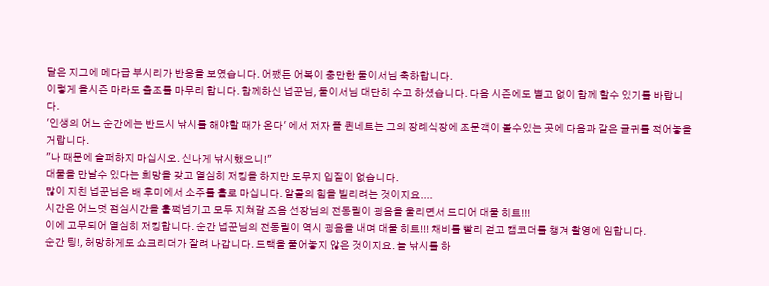달은 지그에 메다급 부시리가 반응을 보였습니다. 어쨌든 어복이 충만한 둘이서님 축하합니다.
이렇게 올시즌 마라도 출조를 마무리 합니다. 함께하신 넙꾼님, 둘이서님 대단히 수고 하셨습니다. 다음 시즌에도 별고 없이 함께 할수 있기를 바랍니다.
'인생의 어느 순간에는 반드시 낚시를 해야할 때가 온다' 에서 저자 폴 퀸네트는 그의 장례식장에 조문객이 볼수있는 곳에 다음과 같은 글귀를 적어놓을 거랍니다.
"나 때문에 슬퍼하지 마십시오. 신나게 낚시했으니!"
대물을 만날수 있다는 희망을 갖고 열심히 저킹을 하지만 도무지 입질이 없습니다.
많이 지친 넙꾼님은 배 후미에서 소주를 홀로 마십니다. 알콜의 힘을 빌리려는 것이지요....
시간은 어느덧 점심시간을 훌쩍넘기고 모두 지쳐갈 즈음 선장님의 전동릴이 굉음을 울리면서 드디어 대물 히트!!!
이에 고무되어 열심히 저킹합니다. 순간 넙꾼님의 전동릴이 역시 굉음을 내며 대물 히트!!! 채비를 빨리 걷고 캠코더를 챙겨 촬영에 임합니다.
순간 팅!, 허망하게도 쇼크리더가 잘려 나갑니다. 드랙을 풀어놓지 않은 것이지요. 늘 낚시를 하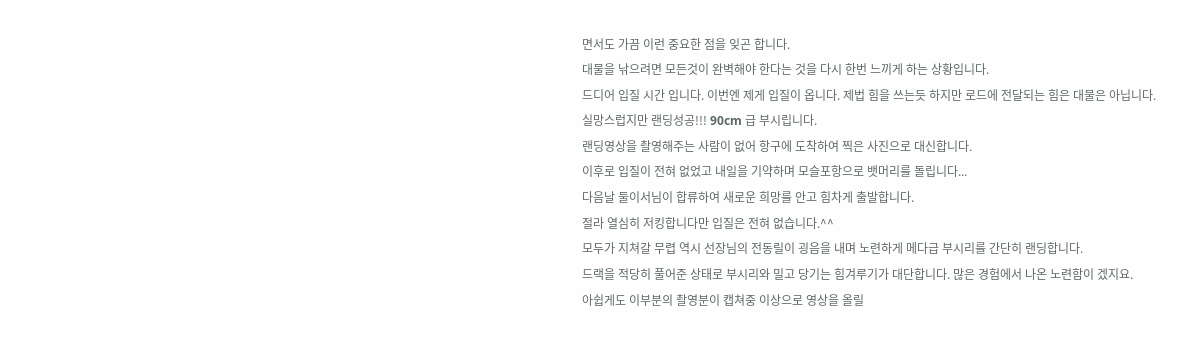면서도 가끔 이런 중요한 점을 잊곤 합니다.
대물을 낚으려면 모든것이 완벽해야 한다는 것을 다시 한번 느끼게 하는 상황입니다.
드디어 입질 시간 입니다. 이번엔 제게 입질이 옵니다. 제법 힘을 쓰는듯 하지만 로드에 전달되는 힘은 대물은 아닙니다.
실망스럽지만 랜딩성공!!! 90cm 급 부시립니다.
랜딩영상을 촬영해주는 사람이 없어 항구에 도착하여 찍은 사진으로 대신합니다.
이후로 입질이 전혀 없었고 내일을 기약하며 모슬포항으로 뱃머리를 돌립니다...
다음날 둘이서님이 합류하여 새로운 희망를 안고 힘차게 출발합니다.
절라 열심히 저킹합니다만 입질은 전혀 없습니다.^^
모두가 지쳐갈 무렵 역시 선장님의 전동릴이 굉음을 내며 노련하게 메다급 부시리를 간단히 랜딩합니다.
드랙을 적당히 풀어준 상태로 부시리와 밀고 당기는 힘겨루기가 대단합니다. 많은 경험에서 나온 노련함이 겠지요.
아쉽게도 이부분의 촬영분이 캡쳐중 이상으로 영상을 올릴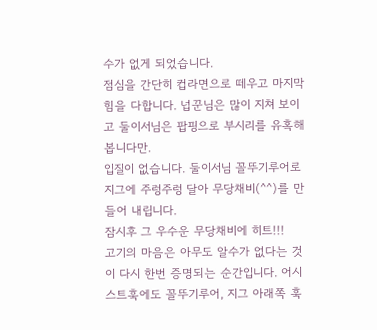수가 없게 되었습니다.
점심을 간단히 컵라면으로 떼우고 마지막 힘을 다합니다. 넙꾼님은 많이 지쳐 보이고 둘이서님은 팝핑으로 부시리를 유혹해 봅니다만.
입질이 없습니다. 둘이서님 꼴뚜기루어로 지그에 주렁주렁 달아 무당채비(^^)를 만들어 내립니다.
잠시후 그 우수운 무당채비에 히트!!!
고기의 마음은 아무도 알수가 없다는 것이 다시 한번 증명되는 순간입니다. 어시스트훅에도 꼴뚜기루어, 지그 아래쪽 훅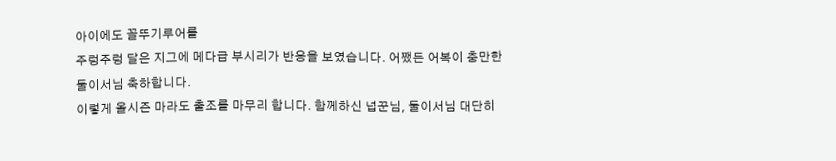아이에도 꼴뚜기루어를
주렁주렁 달은 지그에 메다급 부시리가 반응을 보였습니다. 어쨌든 어복이 충만한 둘이서님 축하합니다.
이렇게 올시즌 마라도 출조를 마무리 합니다. 함께하신 넙꾼님, 둘이서님 대단히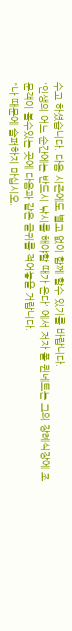수고 하셨습니다. 다음 시즌에도 별고 없이 함께 할수 있기를 바랍니다.
'인생의 어느 순간에는 반드시 낚시를 해야할 때가 온다' 에서 저자 폴 퀸네트는 그의 장례식장에 조문객이 볼수있는 곳에 다음과 같은 글귀를 적어놓을 거랍니다.
"나 때문에 슬퍼하지 마십시오.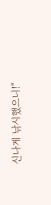신나게 낚시했으니!"